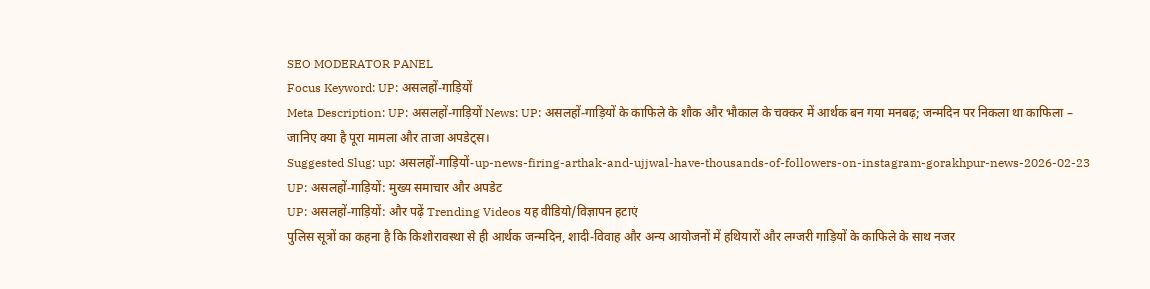SEO MODERATOR PANEL
Focus Keyword: UP: असलहों-गाड़ियों
Meta Description: UP: असलहों-गाड़ियों News: UP: असलहों-गाड़ियों के काफिले के शौक और भौकाल के चक्कर में आर्थक बन गया मनबढ़; जन्मदिन पर निकला था काफिला – जानिए क्या है पूरा मामला और ताजा अपडेट्स।
Suggested Slug: up: असलहों-गाड़ियों-up-news-firing-arthak-and-ujjwal-have-thousands-of-followers-on-instagram-gorakhpur-news-2026-02-23
UP: असलहों-गाड़ियों: मुख्य समाचार और अपडेट
UP: असलहों-गाड़ियों: और पढ़ें Trending Videos यह वीडियो/विज्ञापन हटाएं
पुलिस सूत्रों का कहना है कि किशोरावस्था से ही आर्थक जन्मदिन, शादी-विवाह और अन्य आयोजनों में हथियारों और लग्जरी गाड़ियों के काफिले के साथ नजर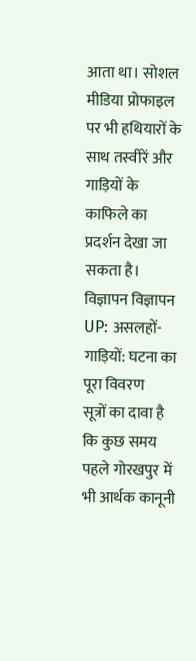आता था। सोशल मीडिया प्रोफाइल पर भी हथियारों के साथ तस्वीरें और गाड़ियों के काफिले का प्रदर्शन देखा जा सकता है। विज्ञापन विज्ञापन
UP: असलहों-गाड़ियों: घटना का पूरा विवरण
सूत्रों का दावा है कि कुछ समय पहले गोरखपुर में भी आर्थक कानूनी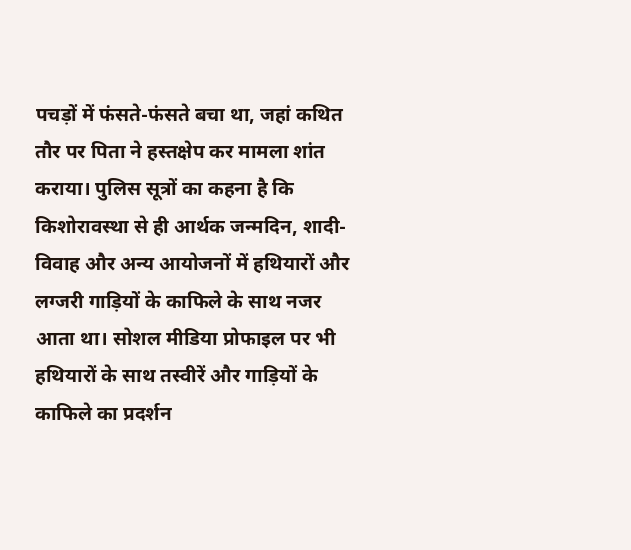पचड़ों में फंसते-फंसते बचा था, जहां कथित तौर पर पिता ने हस्तक्षेप कर मामला शांत कराया। पुलिस सूत्रों का कहना है कि किशोरावस्था से ही आर्थक जन्मदिन, शादी-विवाह और अन्य आयोजनों में हथियारों और लग्जरी गाड़ियों के काफिले के साथ नजर आता था। सोशल मीडिया प्रोफाइल पर भी हथियारों के साथ तस्वीरें और गाड़ियों के काफिले का प्रदर्शन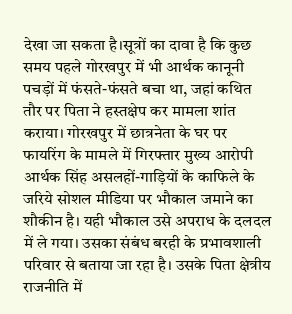देखा जा सकता है।सूत्रों का दावा है कि कुछ समय पहले गोरखपुर में भी आर्थक कानूनी पचड़ों में फंसते-फंसते बचा था, जहां कथित तौर पर पिता ने हस्तक्षेप कर मामला शांत कराया। गोरखपुर में छात्रनेता के घर पर फायरिंग के मामले में गिरफ्तार मुख्य आरोपी आर्थक सिंह असलहों-गाड़ियों के काफिले के जरिये सोशल मीडिया पर भौकाल जमाने का शौकीन है। यही भौकाल उसे अपराध के दलदल में ले गया। उसका संबंध बरही के प्रभावशाली परिवार से बताया जा रहा है। उसके पिता क्षेत्रीय राजनीति में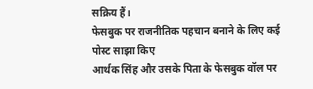सक्रिय हैं।
फेसबुक पर राजनीतिक पहचान बनाने के लिए कई पोस्ट साझा किए
आर्थक सिंह और उसके पिता के फेसबुक वॉल पर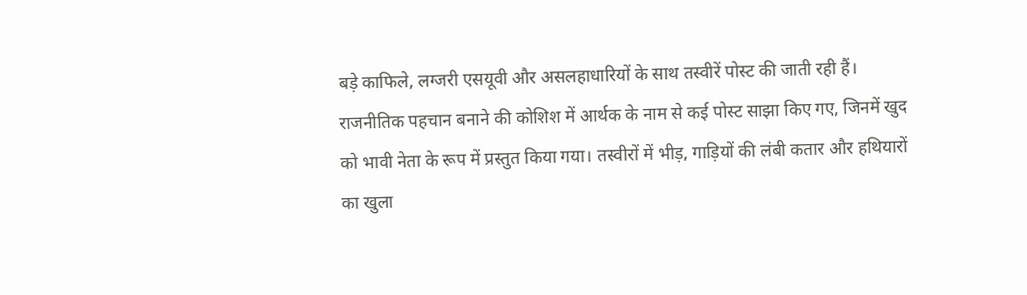बड़े काफिले, लग्जरी एसयूवी और असलहाधारियों के साथ तस्वीरें पोस्ट की जाती रही हैं। राजनीतिक पहचान बनाने की कोशिश में आर्थक के नाम से कई पोस्ट साझा किए गए, जिनमें खुद को भावी नेता के रूप में प्रस्तुत किया गया। तस्वीरों में भीड़, गाड़ियों की लंबी कतार और हथियारों का खुला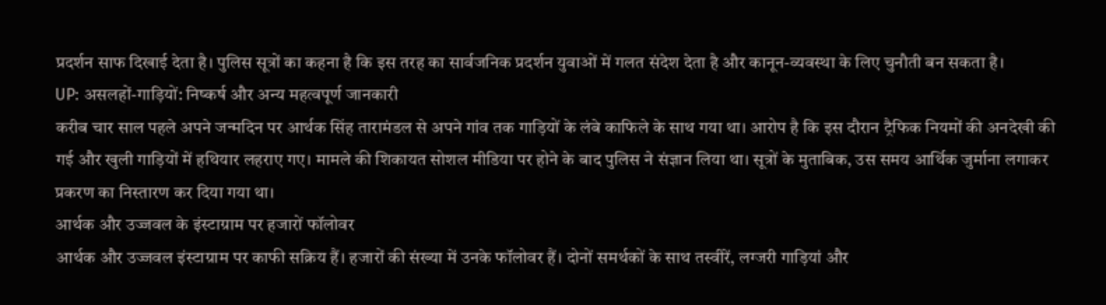प्रदर्शन साफ दिखाई देता है। पुलिस सूत्रों का कहना है कि इस तरह का सार्वजनिक प्रदर्शन युवाओं में गलत संदेश देता है और कानून-व्यवस्था के लिए चुनौती बन सकता है।
UP: असलहों-गाड़ियों: निष्कर्ष और अन्य महत्वपूर्ण जानकारी
करीब चार साल पहले अपने जन्मदिन पर आर्थक सिंह तारामंडल से अपने गांव तक गाड़ियों के लंबे काफिले के साथ गया था। आरोप है कि इस दौरान ट्रैफिक नियमों की अनदेखी की गई और खुली गाड़ियों में हथियार लहराए गए। मामले की शिकायत सोशल मीडिया पर होने के बाद पुलिस ने संज्ञान लिया था। सूत्रों के मुताबिक, उस समय आर्थिक जुर्माना लगाकर प्रकरण का निस्तारण कर दिया गया था।
आर्थक और उज्जवल के इंस्टाग्राम पर हजारों फॉलोवर
आर्थक और उज्जवल इंस्टाग्राम पर काफी सक्रिय हैं। हजारों की संख्या में उनके फॉलोवर हैं। दोनों समर्थकों के साथ तस्वीरें, लग्जरी गाड़ियां और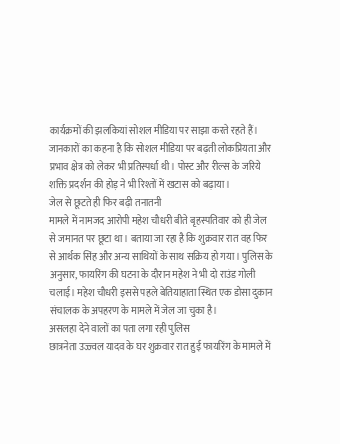कार्यक्रमों की झलकियां सोशल मीडिया पर साझा करते रहते हैं। जानकारों का कहना है कि सोशल मीडिया पर बढ़ती लोकप्रियता और प्रभाव क्षेत्र को लेकर भी प्रतिस्पर्धा थी। पोस्ट और रील्स के जरिये शक्ति प्रदर्शन की होड़ ने भी रिश्तों में खटास को बढ़ाया।
जेल से छूटते ही फिर बढ़ी तनातनी
मामले में नामजद आरोपी महेश चौधरी बीते बृहस्पतिवार को ही जेल से जमानत पर छूटा था। बताया जा रहा है कि शुक्रवार रात वह फिर से आर्थक सिंह और अन्य साथियों के साथ सक्रिय हो गया। पुलिस के अनुसार, फायरिंग की घटना के दौरान महेश ने भी दो राउंड गोली चलाई। महेश चौधरी इससे पहले बेतियाहाता स्थित एक डोसा दुकान संचालक के अपहरण के मामले में जेल जा चुका है।
असलहा देने वालों का पता लगा रही पुलिस
छात्रनेता उज्ज्वल यादव के घर शुक्रवार रात हुई फायरिंग के मामले में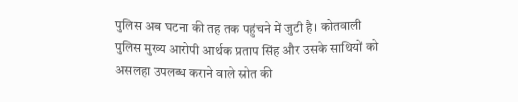पुलिस अब घटना की तह तक पहुंचने में जुटी है। कोतवाली पुलिस मुख्य आरोपी आर्थक प्रताप सिंह और उसके साथियों को असलहा उपलब्ध कराने वाले स्रोत की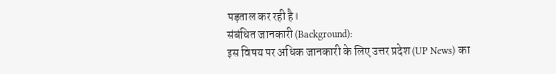पड़ताल कर रही है।
संबंधित जानकारी (Background):
इस विषय पर अधिक जानकारी के लिए उत्तर प्रदेश (UP News) का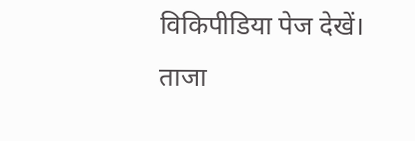विकिपीडिया पेज देखें।
ताजा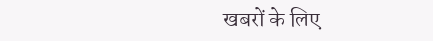खबरों के लिए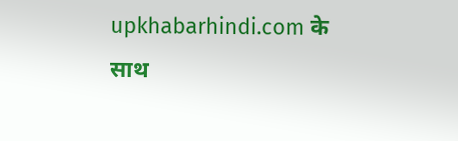upkhabarhindi.com के साथ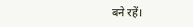बने रहें।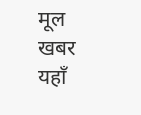मूल खबर यहाँ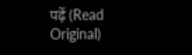पढ़ें (Read Original)